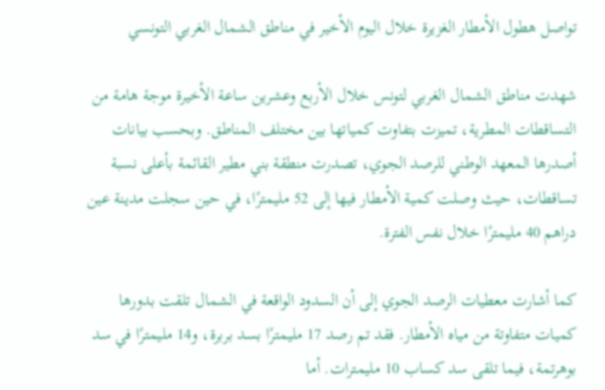تواصل هطول الأمطار الغزيرة خلال اليوم الأخير في مناطق الشمال الغربي التونسي

شهدت مناطق الشمال الغربي لتونس خلال الأربع وعشرين ساعة الأخيرة موجة هامة من التساقطات المطرية، تميزت بتفاوت كمياتها بين مختلف المناطق. وبحسب بيانات أصدرها المعهد الوطني للرصد الجوي، تصدرت منطقة بني مطير القائمة بأعلى نسبة تساقطات، حيث وصلت كمية الأمطار فيها إلى 52 مليمترًا، في حين سجلت مدينة عين دراهم 40 مليمترًا خلال نفس الفترة.

كما أشارت معطيات الرصد الجوي إلى أن السدود الواقعة في الشمال تلقت بدورها كميات متفاوتة من مياه الأمطار. فقد تم رصد 17 مليمترًا بسد بربرة، و14 مليمترًا في سد بوهرتمة، فيما تلقى سد كساب 10 مليمترات. أما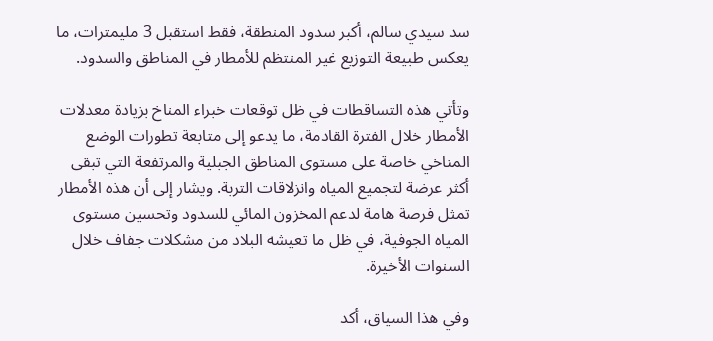سد سيدي سالم، أكبر سدود المنطقة، فقط استقبل 3 مليمترات، ما يعكس طبيعة التوزيع غير المنتظم للأمطار في المناطق والسدود.

وتأتي هذه التساقطات في ظل توقعات خبراء المناخ بزيادة معدلات الأمطار خلال الفترة القادمة، ما يدعو إلى متابعة تطورات الوضع المناخي خاصة على مستوى المناطق الجبلية والمرتفعة التي تبقى أكثر عرضة لتجميع المياه وانزلاقات التربة. ويشار إلى أن هذه الأمطار تمثل فرصة هامة لدعم المخزون المائي للسدود وتحسين مستوى المياه الجوفية، في ظل ما تعيشه البلاد من مشكلات جفاف خلال السنوات الأخيرة.

وفي هذا السياق، أكد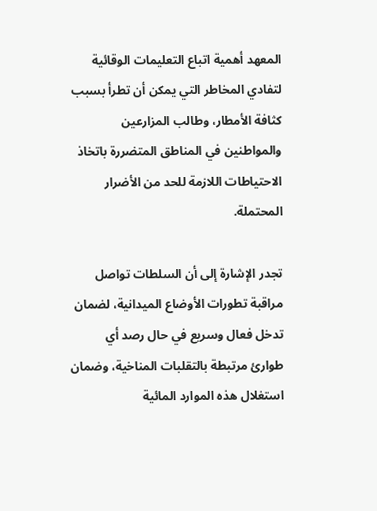المعهد أهمية اتباع التعليمات الوقائية لتفادي المخاطر التي يمكن أن تطرأ بسبب كثافة الأمطار، وطالب المزارعين والمواطنين في المناطق المتضررة باتخاذ الاحتياطات اللازمة للحد من الأضرار المحتملة.

تجدر الإشارة إلى أن السلطات تواصل مراقبة تطورات الأوضاع الميدانية، لضمان تدخل فعال وسريع في حال رصد أي طوارئ مرتبطة بالتقلبات المناخية، وضمان استغلال هذه الموارد المائية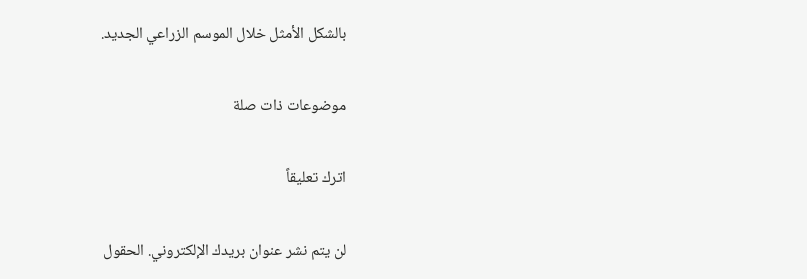بالشكل الأمثل خلال الموسم الزراعي الجديد.

موضوعات ذات صلة

اترك تعليقاً

لن يتم نشر عنوان بريدك الإلكتروني. الحقول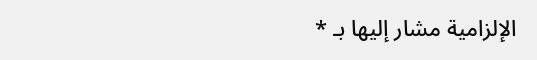الإلزامية مشار إليها بـ *